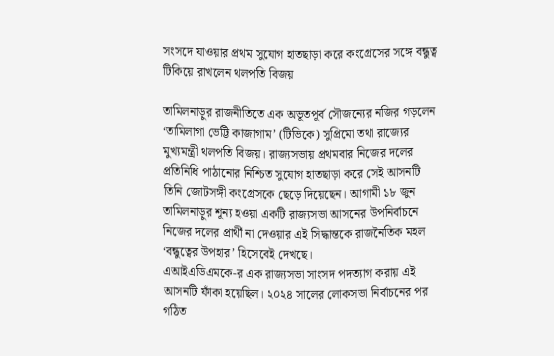সংসদে যাওয়ার প্রথম সুযোগ হাতছাড়া করে কংগ্রেসের সঙ্গে বন্ধুত্ব টিকিয়ে রাখলেন থলপতি বিজয়

তামিলনাড়ুর রাজনীতিতে এক অভূতপূর্ব সৌজন্যের নজির গড়লেন ‘তামিলাগা ভেট্টি কাজাগাম’ (টিভিকে) সুপ্রিমো তথা রাজ্যের মুখ্যমন্ত্রী থলপতি বিজয়। রাজ্যসভায় প্রথমবার নিজের দলের প্রতিনিধি পাঠানোর নিশ্চিত সুযোগ হাতছাড়া করে সেই আসনটি তিনি জোটসঙ্গী কংগ্রেসকে ছেড়ে দিয়েছেন। আগামী ১৮ জুন তামিলনাড়ুর শূন্য হওয়া একটি রাজ্যসভা আসনের উপনির্বাচনে নিজের দলের প্রার্থী না দেওয়ার এই সিদ্ধান্তকে রাজনৈতিক মহল ‘বন্ধুত্বের উপহার’ হিসেবেই দেখছে।
এআইএডিএমকে-র এক রাজ্যসভা সাংসদ পদত্যাগ করায় এই আসনটি ফাঁকা হয়েছিল। ২০২৪ সালের লোকসভা নির্বাচনের পর গঠিত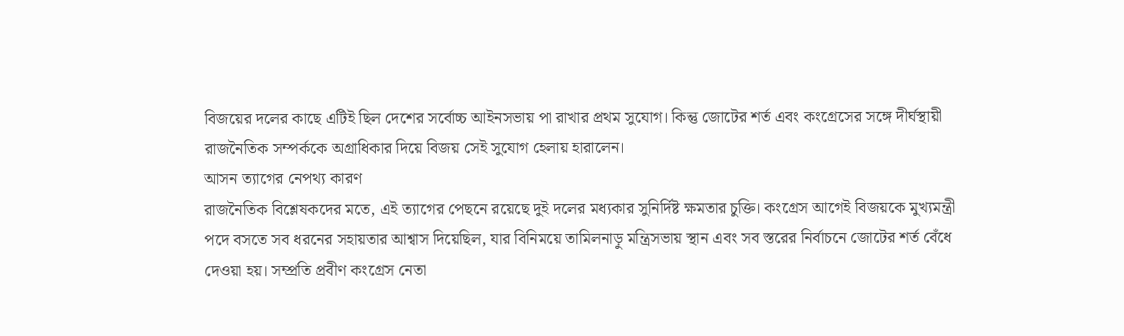বিজয়ের দলের কাছে এটিই ছিল দেশের সর্বোচ্চ আইনসভায় পা রাখার প্রথম সুযোগ। কিন্তু জোটের শর্ত এবং কংগ্রেসের সঙ্গে দীর্ঘস্থায়ী রাজনৈতিক সম্পর্ককে অগ্রাধিকার দিয়ে বিজয় সেই সুযোগ হেলায় হারালেন।
আসন ত্যাগের নেপথ্য কারণ
রাজনৈতিক বিশ্লেষকদের মতে, এই ত্যাগের পেছনে রয়েছে দুই দলের মধ্যকার সুনির্দিষ্ট ক্ষমতার চুক্তি। কংগ্রেস আগেই বিজয়কে মুখ্যমন্ত্রী পদে বসতে সব ধরনের সহায়তার আশ্বাস দিয়েছিল, যার বিনিময়ে তামিলনাড়ু মন্ত্রিসভায় স্থান এবং সব স্তরের নির্বাচনে জোটের শর্ত বেঁধে দেওয়া হয়। সম্প্রতি প্রবীণ কংগ্রেস নেতা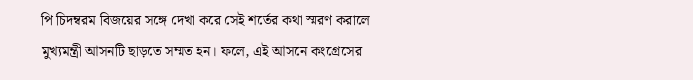পি চিদম্বরম বিজয়ের সঙ্গে দেখা করে সেই শর্তের কথা স্মরণ করালে মুখ্যমন্ত্রী আসনটি ছাড়তে সম্মত হন। ফলে, এই আসনে কংগ্রেসের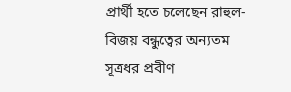প্রার্থী হতে চলেছেন রাহুল-বিজয় বন্ধুত্বের অন্যতম সূত্রধর প্রবীণ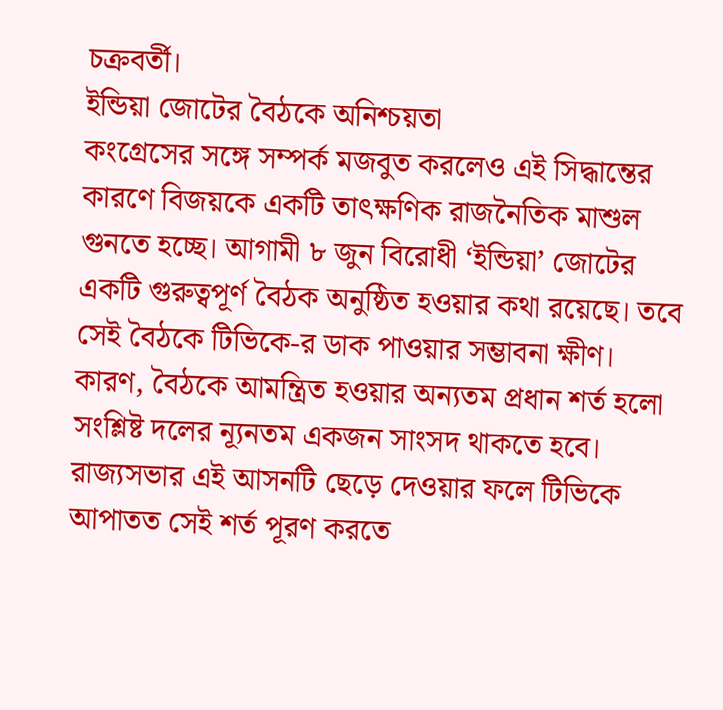চক্রবর্তী।
ইন্ডিয়া জোটের বৈঠকে অনিশ্চয়তা
কংগ্রেসের সঙ্গে সম্পর্ক মজবুত করলেও এই সিদ্ধান্তের কারণে বিজয়কে একটি তাৎক্ষণিক রাজনৈতিক মাশুল গুনতে হচ্ছে। আগামী ৮ জুন বিরোধী ‘ইন্ডিয়া’ জোটের একটি গুরুত্বপূর্ণ বৈঠক অনুষ্ঠিত হওয়ার কথা রয়েছে। তবে সেই বৈঠকে টিভিকে-র ডাক পাওয়ার সম্ভাবনা ক্ষীণ। কারণ, বৈঠকে আমন্ত্রিত হওয়ার অন্যতম প্রধান শর্ত হলো সংশ্লিষ্ট দলের ন্যূনতম একজন সাংসদ থাকতে হবে। রাজ্যসভার এই আসনটি ছেড়ে দেওয়ার ফলে টিভিকে আপাতত সেই শর্ত পূরণ করতে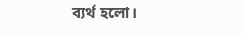ব্যর্থ হলো।